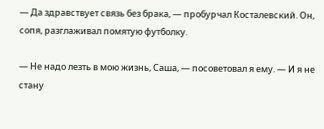— Да здравствует связь без брака, — пробурчал Косталевский. Он, сопя, разглаживал помятую футболку.

— Не надо лезть в мою жизнь, Саша, — посоветовал я ему. — И я не стану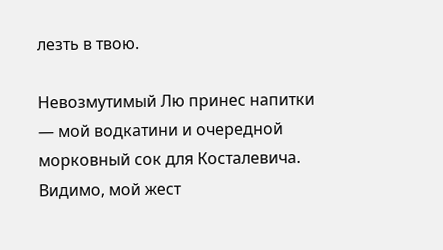лезть в твою.

Невозмутимый Лю принес напитки — мой водкатини и очередной морковный сок для Косталевича. Видимо, мой жест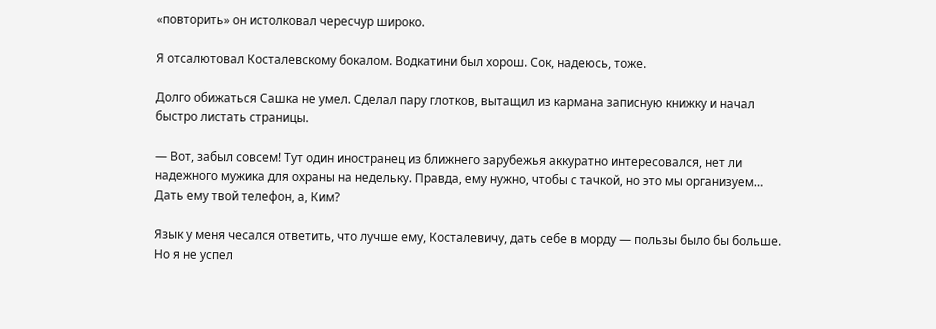«повторить» он истолковал чересчур широко.

Я отсалютовал Косталевскому бокалом. Водкатини был хорош. Сок, надеюсь, тоже.

Долго обижаться Сашка не умел. Сделал пару глотков, вытащил из кармана записную книжку и начал быстро листать страницы.

— Вот, забыл совсем! Тут один иностранец из ближнего зарубежья аккуратно интересовался, нет ли надежного мужика для охраны на недельку. Правда, ему нужно, чтобы с тачкой, но это мы организуем… Дать ему твой телефон, а, Ким?

Язык у меня чесался ответить, что лучше ему, Косталевичу, дать себе в морду — пользы было бы больше. Но я не успел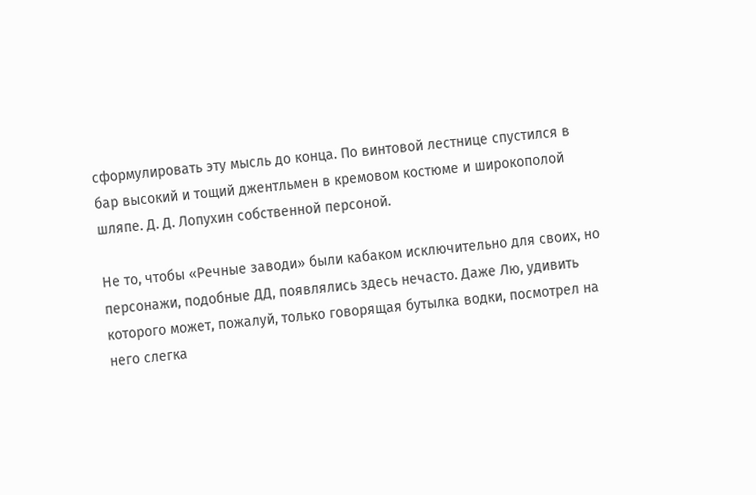сформулировать эту мысль до конца. По винтовой лестнице спустился в бар высокий и тощий джентльмен в кремовом костюме и широкополой шляпе. Д. Д. Лопухин собственной персоной.

Не то, чтобы «Речные заводи» были кабаком исключительно для своих, но персонажи, подобные ДД, появлялись здесь нечасто. Даже Лю, удивить которого может, пожалуй, только говорящая бутылка водки, посмотрел на него слегка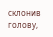склонив голову,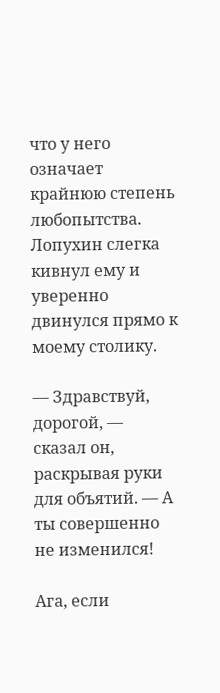что у него означает крайнюю степень любопытства. Лопухин слегка кивнул ему и уверенно двинулся прямо к моему столику.

— Здравствуй, дорогой, — сказал он, раскрывая руки для объятий. — А ты совершенно не изменился!

Ага, если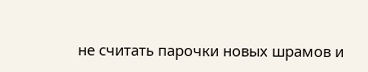не считать парочки новых шрамов и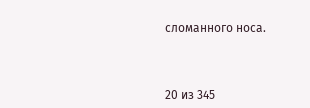сломанного носа.



20 из 345